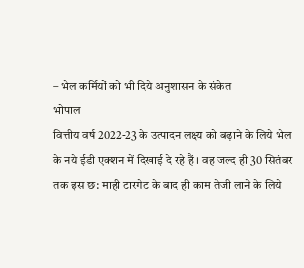– भेल कर्मियों को भी दिये अनुशासन के संकेत
भोपाल
वित्तीय वर्ष 2022-23 के उत्पादन लक्ष्य को बढ़ाने के लिये भेल के नये ईडी एक्शन में दिखाई दे रहे हैं । वह जल्द ही 30 सितंबर तक इस छ: माही टारगेट के बाद ही काम तेजी लाने के लिये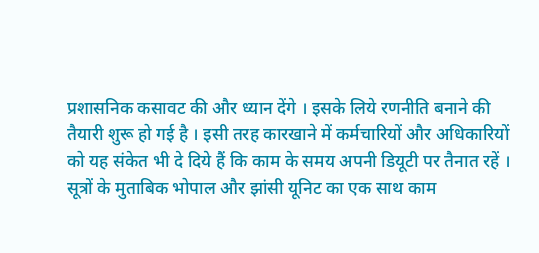प्रशासनिक कसावट की और ध्यान देंगे । इसके लिये रणनीति बनाने की तैयारी शुरू हो गई है । इसी तरह कारखाने में कर्मचारियों और अधिकारियों को यह संकेत भी दे दिये हैं कि काम के समय अपनी डियूटी पर तैनात रहें ।
सूत्रों के मुताबिक भोपाल और झांसी यूनिट का एक साथ काम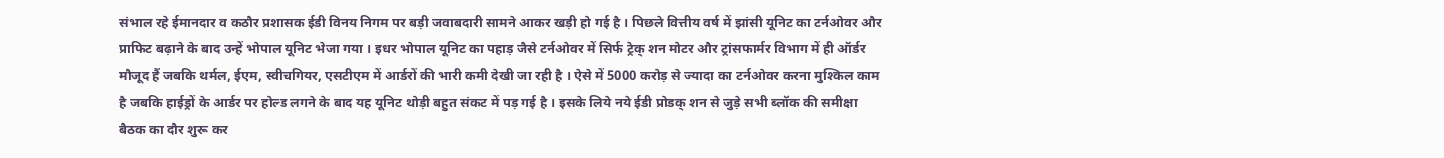संभाल रहे ईमानदार व कठौर प्रशासक ईडी विनय निगम पर बड़ी जवाबदारी सामने आकर खड़ी हो गई है । पिछले वित्तीय वर्ष में झांसी यूनिट का टर्नओवर और प्राफिट बढ़ाने के बाद उन्हें भोपाल यूनिट भेजा गया । इधर भोपाल यूनिट का पहाड़ जैसे टर्नओवर में सिर्फ ट्रेक् शन मोटर और ट्रांसफार्मर विभाग में ही ऑर्डर मौजूद हैं जबकि थर्मल, ईएम, स्वीचगियर, एसटीएम में आर्डरों की भारी कमी देखी जा रही है । ऐसे में 5000 करोड़ से ज्यादा का टर्नओवर करना मुश्किल काम है जबकि हाईड्रों के आर्डर पर होल्ड लगने के बाद यह यूनिट थोड़ी बहुत संकट में पड़ गई है । इसके लिये नये ईडी प्रोडक् शन से जुड़े सभी ब्लॉक की समीक्षा बैठक का दौर शुरू कर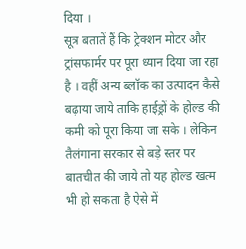दिया ।
सूत्र बतातें हैं कि ट्रेक्शन मोटर और ट्रांसफार्मर पर पूरा ध्यान दिया जा रहा है । वहीं अन्य ब्लॉक का उत्पादन कैसे बढ़ाया जाये ताकि हाईड्रों के होल्ड की कमी को पूरा किया जा सके । लेकिन तैलंगाना सरकार से बड़े स्तर पर बातचीत की जाये तो यह होल्ड खत्म भी हो सकता है ऐसे में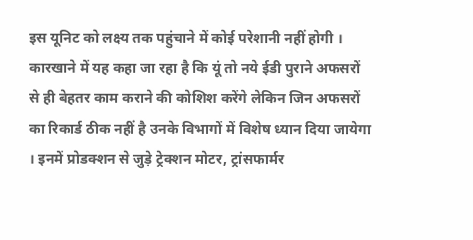इस यूनिट को लक्ष्य तक पहुंचाने में कोई परेशानी नहीं होगी । कारखाने में यह कहा जा रहा है कि यूं तो नये ईडी पुराने अफसरों से ही बेहतर काम कराने की कोशिश करेंगे लेकिन जिन अफसरों का रिकार्ड ठीक नहीं है उनके विभागों में विशेष ध्यान दिया जायेगा । इनमें प्रोडक्शन से जुड़े ट्रेक्शन मोटर, ट्रांसफार्मर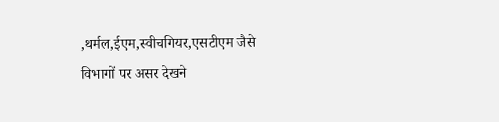,थर्मल,ईएम,स्वीचगियर,एसटीएम जैसे विभागों पर असर देखने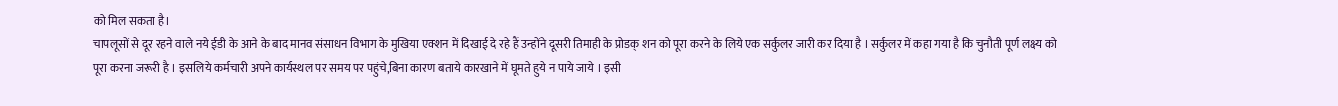को मिल सकता है।
चापलूसों से दूर रहने वाले नये ईडी के आने के बाद मानव संसाधन विभाग के मुखिया एक्शन में दिखाई दे रहे हैं उन्होंने दूसरी तिमाही के प्रोडक् शन को पूरा करने के लिये एक सर्कुलर जारी कर दिया है । सर्कुलर में कहा गया है कि चुनौती पूर्ण लक्ष्य को पूरा करना जरूरी है । इसलिये कर्मचारी अपने कार्यस्थल पर समय पर पहुंचे,बिना कारण बताये कारखाने में घूमते हुये न पाये जाये । इसी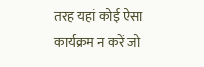तरह यहां कोई ऐसा कार्यक्रम न करें जो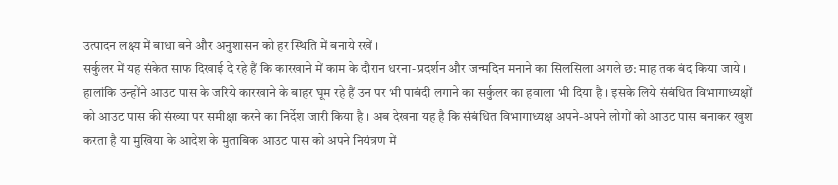उत्पादन लक्ष्य में बाधा बने और अनुशासन को हर स्थिति में बनाये रखें ।
सर्कुलर में यह संकेत साफ दिखाई दे रहे हैं कि कारखाने में काम के दौरान धरना-प्रदर्शन और जन्मदिन मनाने का सिलसिला अगले छ: माह तक बंद किया जाये । हालांकि उन्होंने आउट पास के जरिये कारखाने के बाहर घूम रहे हैं उन पर भी पाबंदी लगाने का सर्कुलर का हवाला भी दिया है । इसके लिये संबंधित विभागाध्यक्षों को आउट पास की संख्या पर समीक्षा करने का निर्देश जारी किया है । अब देखना यह है कि संबंधित विभागाध्यक्ष अपने-अपने लोगों को आउट पास बनाकर खुश करता है या मुखिया के आदेश के मुताबिक आउट पास को अपने नियंत्रण में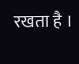रखता है ।